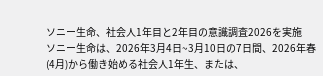ソニー生命、社会人1年目と2年目の意識調査2026を実施
ソニー生命は、2026年3月4日~3月10日の7日間、2026年春(4月)から働き始める社会人1年生、または、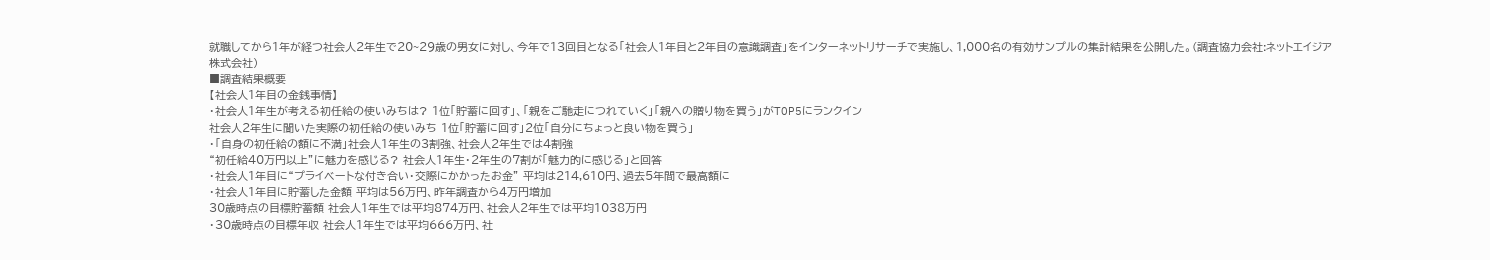就職してから1年が経つ社会人2年生で20~29歳の男女に対し、今年で13回目となる「社会人1年目と2年目の意識調査」をインターネットリサーチで実施し、1,000名の有効サンプルの集計結果を公開した。(調査協力会社:ネットエイジア株式会社)
■調査結果概要
【社会人1年目の金銭事情】
・社会人1年生が考える初任給の使いみちは? 1位「貯蓄に回す」、「親をご馳走につれていく」「親への贈り物を買う」がTOP5にランクイン
社会人2年生に聞いた実際の初任給の使いみち 1位「貯蓄に回す」2位「自分にちょっと良い物を買う」
・「自身の初任給の額に不満」社会人1年生の3割強、社会人2年生では4割強
“初任給40万円以上”に魅力を感じる? 社会人1年生・2年生の7割が「魅力的に感じる」と回答
・社会人1年目に“プライベートな付き合い・交際にかかったお金” 平均は214,610円、過去5年間で最高額に
・社会人1年目に貯蓄した金額 平均は56万円、昨年調査から4万円増加
30歳時点の目標貯蓄額 社会人1年生では平均874万円、社会人2年生では平均1038万円
・30歳時点の目標年収 社会人1年生では平均666万円、社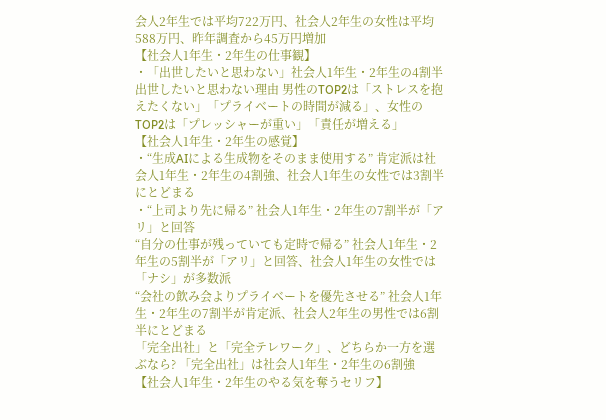会人2年生では平均722万円、社会人2年生の女性は平均588万円、昨年調査から45万円増加
【社会人1年生・2年生の仕事観】
・「出世したいと思わない」社会人1年生・2年生の4割半
出世したいと思わない理由 男性のTOP2は「ストレスを抱えたくない」「プライベートの時間が減る」、女性のTOP2は「プレッシャーが重い」「責任が増える」
【社会人1年生・2年生の感覚】
・“生成AIによる生成物をそのまま使用する” 肯定派は社会人1年生・2年生の4割強、社会人1年生の女性では3割半にとどまる
・“上司より先に帰る” 社会人1年生・2年生の7割半が「アリ」と回答
“自分の仕事が残っていても定時で帰る” 社会人1年生・2年生の5割半が「アリ」と回答、社会人1年生の女性では「ナシ」が多数派
“会社の飲み会よりプライベートを優先させる” 社会人1年生・2年生の7割半が肯定派、社会人2年生の男性では6割半にとどまる
「完全出社」と「完全テレワーク」、どちらか一方を選ぶなら? 「完全出社」は社会人1年生・2年生の6割強
【社会人1年生・2年生のやる気を奪うセリフ】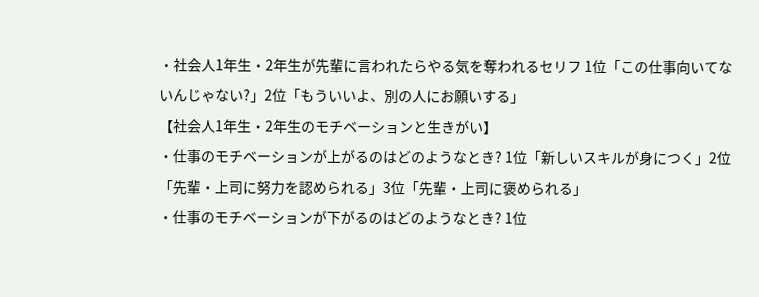・社会人1年生・2年生が先輩に言われたらやる気を奪われるセリフ 1位「この仕事向いてないんじゃない?」2位「もういいよ、別の人にお願いする」
【社会人1年生・2年生のモチベーションと生きがい】
・仕事のモチベーションが上がるのはどのようなとき? 1位「新しいスキルが身につく」2位「先輩・上司に努力を認められる」3位「先輩・上司に褒められる」
・仕事のモチベーションが下がるのはどのようなとき? 1位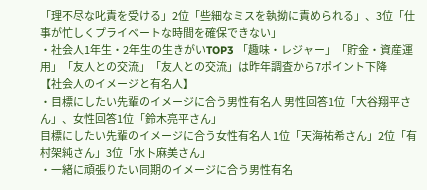「理不尽な叱責を受ける」2位「些細なミスを執拗に責められる」、3位「仕事が忙しくプライベートな時間を確保できない」
・社会人1年生・2年生の生きがいTOP3 「趣味・レジャー」「貯金・資産運用」「友人との交流」「友人との交流」は昨年調査から7ポイント下降
【社会人のイメージと有名人】
・目標にしたい先輩のイメージに合う男性有名人 男性回答1位「大谷翔平さん」、女性回答1位「鈴木亮平さん」
目標にしたい先輩のイメージに合う女性有名人 1位「天海祐希さん」2位「有村架純さん」3位「水卜麻美さん」
・一緒に頑張りたい同期のイメージに合う男性有名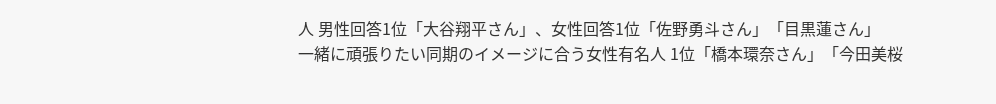人 男性回答1位「大谷翔平さん」、女性回答1位「佐野勇斗さん」「目黒蓮さん」
一緒に頑張りたい同期のイメージに合う女性有名人 1位「橋本環奈さん」「今田美桜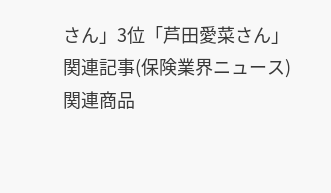さん」3位「芦田愛菜さん」
関連記事(保険業界ニュース)
関連商品